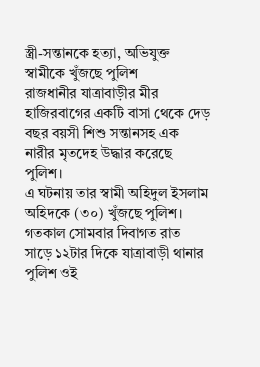স্ত্রী-সন্তানকে হত্যা, অভিযুক্ত স্বামীকে খুঁজছে পুলিশ
রাজধানীর যাত্রাবাড়ীর মীর হাজিরবাগের একটি বাসা থেকে দেড় বছর বয়সী শিশু সন্তানসহ এক নারীর মৃতদেহ উদ্ধার করেছে পুলিশ।
এ ঘটনায় তার স্বামী অহিদুল ইসলাম অহিদকে (৩০) খুঁজছে পুলিশ।
গতকাল সোমবার দিবাগত রাত সাড়ে ১২টার দিকে যাত্রাবাড়ী থানার পুলিশ ওই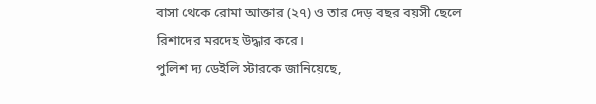বাসা থেকে রোমা আক্তার (২৭) ও তার দেড় বছর বয়সী ছেলে রিশাদের মরদেহ উদ্ধার করে।
পুলিশ দ্য ডেইলি স্টারকে জানিয়েছে,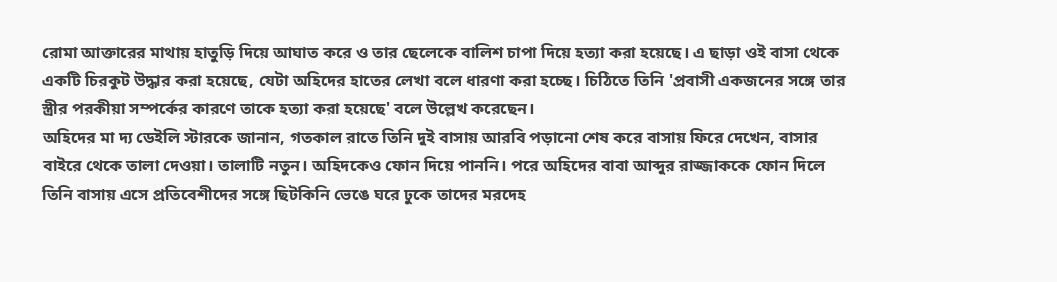রোমা আক্তারের মাথায় হাতুড়ি দিয়ে আঘাত করে ও তার ছেলেকে বালিশ চাপা দিয়ে হত্যা করা হয়েছে। এ ছাড়া ওই বাসা থেকে একটি চিরকুট উদ্ধার করা হয়েছে, যেটা অহিদের হাতের লেখা বলে ধারণা করা হচ্ছে। চিঠিতে তিনি 'প্রবাসী একজনের সঙ্গে তার স্ত্রীর পরকীয়া সম্পর্কের কারণে তাকে হত্যা করা হয়েছে' বলে উল্লেখ করেছেন।
অহিদের মা দ্য ডেইলি স্টারকে জানান, গতকাল রাতে তিনি দুই বাসায় আরবি পড়ানো শেষ করে বাসায় ফিরে দেখেন, বাসার বাইরে থেকে তালা দেওয়া। তালাটি নতুন। অহিদকেও ফোন দিয়ে পাননি। পরে অহিদের বাবা আব্দুর রাজ্জাককে ফোন দিলে তিনি বাসায় এসে প্রতিবেশীদের সঙ্গে ছিটকিনি ভেঙে ঘরে ঢুকে তাদের মরদেহ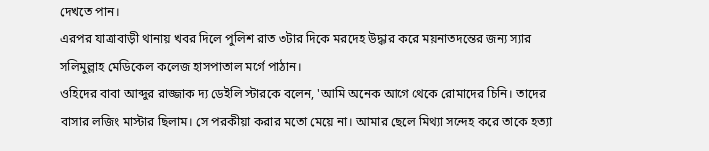দেখতে পান।
এরপর যাত্রাবাড়ী থানায় খবর দিলে পুলিশ রাত ৩টার দিকে মরদেহ উদ্ধার করে ময়নাতদন্তের জন্য স্যার সলিমুল্লাহ মেডিকেল কলেজ হাসপাতাল মর্গে পাঠান।
ওহিদের বাবা আব্দুর রাজ্জাক দ্য ডেইলি স্টারকে বলেন, 'আমি অনেক আগে থেকে রোমাদের চিনি। তাদের বাসার লজিং মাস্টার ছিলাম। সে পরকীয়া করার মতো মেয়ে না। আমার ছেলে মিথ্যা সন্দেহ করে তাকে হত্যা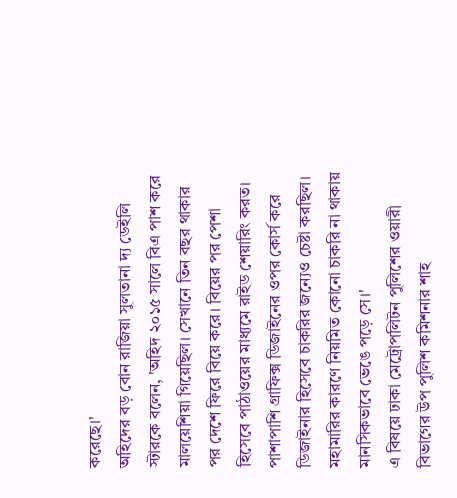করেছে।'
অহিদের বড় বোন রাজিয়া সুলতানা দ্য ডেইলি স্টারকে বলেন, 'অহিদ ২০১৫ সালে বিএ পাশ করে মালয়েশিয়া গিয়েছিল। সেখানে তিন বছর থাকার পর দেশে ফিরে বিয়ে করে। বিয়ের পর পেশা হিসেবে পাঠাওয়ের মাধ্যমে রাইড শেয়ারিং করত। পাশাপাশি গ্রাফিক্স ডিজাইনের ওপর কোর্স করে ডিজাইনার হিসেবে চাকরির জন্যেও চেষ্টা করছিল। মহামারির কারণে নিয়মিত কোনো চাকরি না থাকায় মানসিকভাবে ভেঙে পড়ে সে।'
এ বিষয়ে ঢাকা মেট্রোপলিটন পুলিশের ওয়ারী বিভাগের উপ পুলিশ কমিশনার শাহ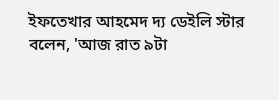ইফতেখার আহমেদ দ্য ডেইলি স্টার বলেন, 'আজ রাত ৯টা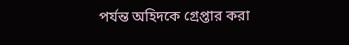পর্যন্ত অহিদকে গ্রেপ্তার করা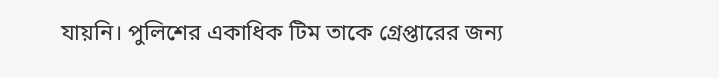যায়নি। পুলিশের একাধিক টিম তাকে গ্রেপ্তারের জন্য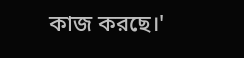কাজ করছে।'